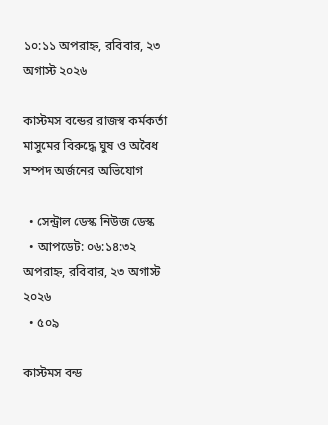১০:১১ অপরাহ্ন, রবিবার, ২৩ অগাস্ট ২০২৬

কাস্টমস বন্ডের রাজস্ব কর্মকর্তা মাসুমের বিরুদ্ধে ঘুষ ও অবৈধ সম্পদ অর্জনের অভিযোগ

  • সেন্ট্রাল ডেস্ক নিউজ ডেস্ক
  • আপডেট: ০৬:১৪:৩২ অপরাহ্ন, রবিবার, ২৩ অগাস্ট ২০২৬
  • ৫০৯

কাস্টমস বন্ড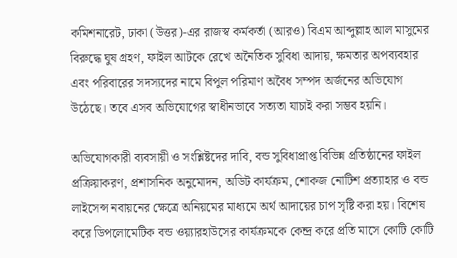কমিশনারেট, ঢাকা (উত্তর)-এর রাজস্ব কর্মকর্তা (আরও) বিএম আব্দুল্লাহ আল মাসুমের বিরুদ্ধে ঘুষ গ্রহণ, ফাইল আটকে রেখে অনৈতিক সুবিধা আদায়, ক্ষমতার অপব্যবহার এবং পরিবারের সদস্যদের নামে বিপুল পরিমাণ অবৈধ সম্পদ অর্জনের অভিযোগ উঠেছে। তবে এসব অভিযোগের স্বাধীনভাবে সত্যতা যাচাই করা সম্ভব হয়নি।

অভিযোগকারী ব্যবসায়ী ও সংশ্লিষ্টদের দাবি, বন্ড সুবিধাপ্রাপ্ত বিভিন্ন প্রতিষ্ঠানের ফাইল প্রক্রিয়াকরণ, প্রশাসনিক অনুমোদন, অডিট কার্যক্রম, শোকজ নোটিশ প্রত্যাহার ও বন্ড লাইসেন্স নবায়নের ক্ষেত্রে অনিয়মের মাধ্যমে অর্থ আদায়ের চাপ সৃষ্টি করা হয়। বিশেষ করে ডিপলোমেটিক বন্ড ওয়্যারহাউসের কার্যক্রমকে কেন্দ্র করে প্রতি মাসে কোটি কোটি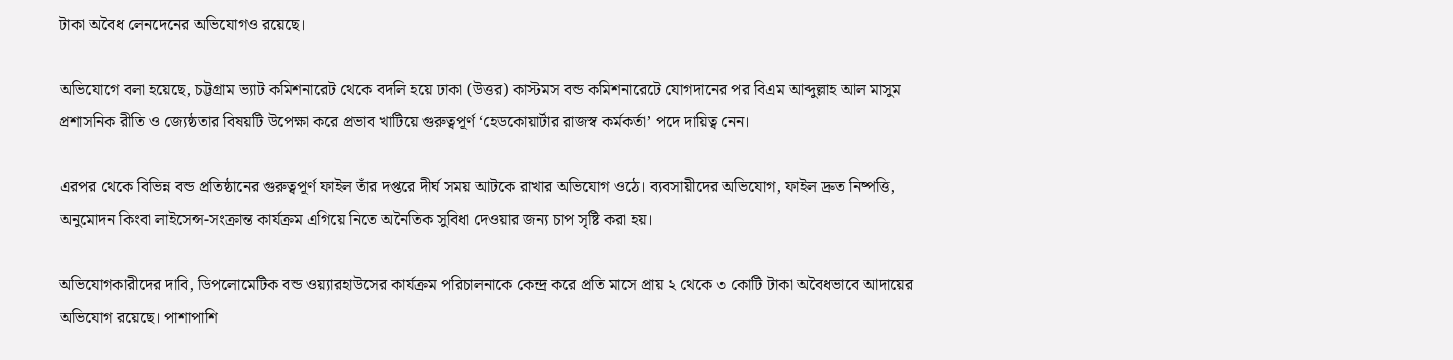টাকা অবৈধ লেনদেনের অভিযোগও রয়েছে।

অভিযোগে বলা হয়েছে, চট্টগ্রাম ভ্যাট কমিশনারেট থেকে বদলি হয়ে ঢাকা (উত্তর) কাস্টমস বন্ড কমিশনারেটে যোগদানের পর বিএম আব্দুল্লাহ আল মাসুম প্রশাসনিক রীতি ও জ্যেষ্ঠতার বিষয়টি উপেক্ষা করে প্রভাব খাটিয়ে গুরুত্বপূর্ণ ‘হেডকোয়ার্টার রাজস্ব কর্মকর্তা’ পদে দায়িত্ব নেন।

এরপর থেকে বিভিন্ন বন্ড প্রতিষ্ঠানের গুরুত্বপূর্ণ ফাইল তাঁর দপ্তরে দীর্ঘ সময় আটকে রাখার অভিযোগ ওঠে। ব্যবসায়ীদের অভিযোগ, ফাইল দ্রুত নিষ্পত্তি, অনুমোদন কিংবা লাইসেন্স-সংক্রান্ত কার্যক্রম এগিয়ে নিতে অনৈতিক সুবিধা দেওয়ার জন্য চাপ সৃষ্টি করা হয়।

অভিযোগকারীদের দাবি, ডিপলোমেটিক বন্ড ওয়্যারহাউসের কার্যক্রম পরিচালনাকে কেন্দ্র করে প্রতি মাসে প্রায় ২ থেকে ৩ কোটি টাকা অবৈধভাবে আদায়ের অভিযোগ রয়েছে। পাশাপাশি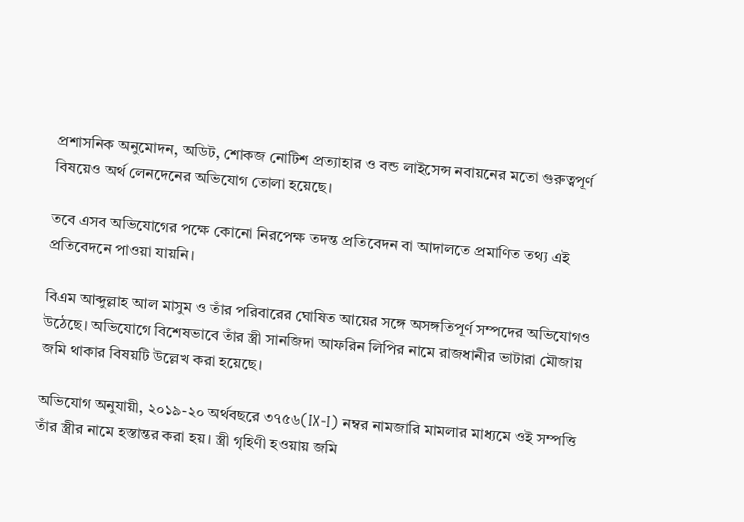প্রশাসনিক অনুমোদন, অডিট, শোকজ নোটিশ প্রত্যাহার ও বন্ড লাইসেন্স নবায়নের মতো গুরুত্বপূর্ণ বিষয়েও অর্থ লেনদেনের অভিযোগ তোলা হয়েছে।

তবে এসব অভিযোগের পক্ষে কোনো নিরপেক্ষ তদন্ত প্রতিবেদন বা আদালতে প্রমাণিত তথ্য এই প্রতিবেদনে পাওয়া যায়নি।

বিএম আব্দুল্লাহ আল মাসুম ও তাঁর পরিবারের ঘোষিত আয়ের সঙ্গে অসঙ্গতিপূর্ণ সম্পদের অভিযোগও উঠেছে। অভিযোগে বিশেষভাবে তাঁর স্ত্রী সানজিদা আফরিন লিপির নামে রাজধানীর ভাটারা মৌজায় জমি থাকার বিষয়টি উল্লেখ করা হয়েছে।

অভিযোগ অনুযায়ী, ২০১৯-২০ অর্থবছরে ৩৭৫৬(IX-I) নম্বর নামজারি মামলার মাধ্যমে ওই সম্পত্তি তাঁর স্ত্রীর নামে হস্তান্তর করা হয়। স্ত্রী গৃহিণী হওয়ায় জমি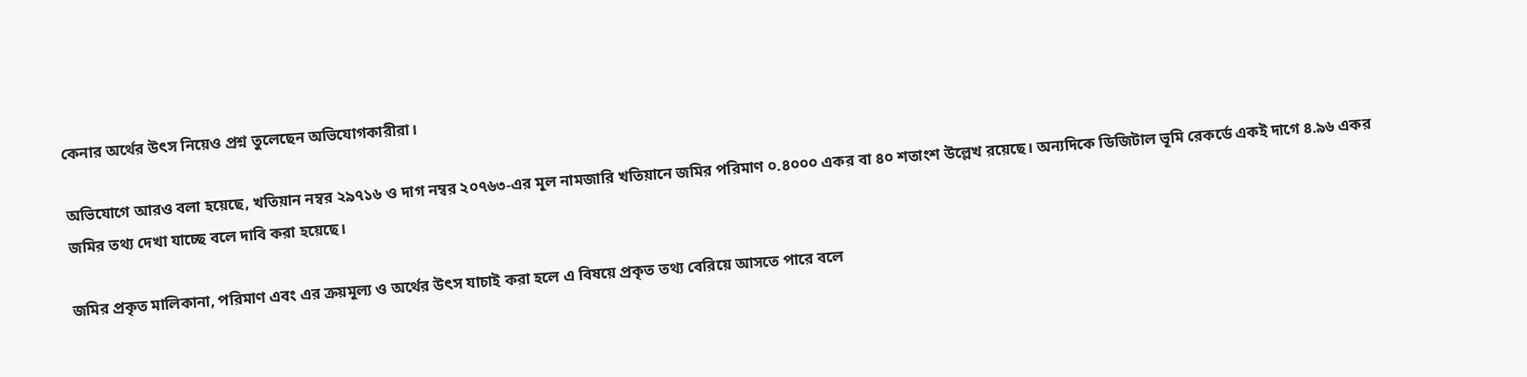কেনার অর্থের উৎস নিয়েও প্রশ্ন তুলেছেন অভিযোগকারীরা।

অভিযোগে আরও বলা হয়েছে, খতিয়ান নম্বর ২৯৭১৬ ও দাগ নম্বর ২০৭৬৩-এর মূল নামজারি খতিয়ানে জমির পরিমাণ ০.৪০০০ একর বা ৪০ শতাংশ উল্লেখ রয়েছে। অন্যদিকে ডিজিটাল ভূমি রেকর্ডে একই দাগে ৪.৯৬ একর জমির তথ্য দেখা যাচ্ছে বলে দাবি করা হয়েছে।

জমির প্রকৃত মালিকানা, পরিমাণ এবং এর ক্রয়মূল্য ও অর্থের উৎস যাচাই করা হলে এ বিষয়ে প্রকৃত তথ্য বেরিয়ে আসতে পারে বলে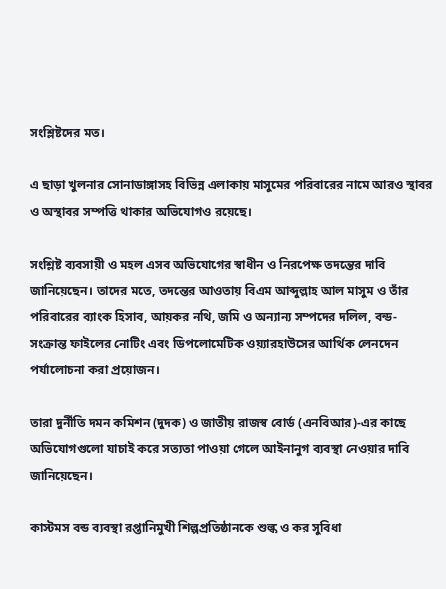সংশ্লিষ্টদের মত।

এ ছাড়া খুলনার সোনাডাঙ্গাসহ বিভিন্ন এলাকায় মাসুমের পরিবারের নামে আরও স্থাবর ও অস্থাবর সম্পত্তি থাকার অভিযোগও রয়েছে।

সংশ্লিষ্ট ব্যবসায়ী ও মহল এসব অভিযোগের স্বাধীন ও নিরপেক্ষ তদন্তের দাবি জানিয়েছেন। তাদের মতে, তদন্তের আওতায় বিএম আব্দুল্লাহ আল মাসুম ও তাঁর পরিবারের ব্যাংক হিসাব, আয়কর নথি, জমি ও অন্যান্য সম্পদের দলিল, বন্ড-সংক্রান্ত ফাইলের নোটিং এবং ডিপলোমেটিক ওয়্যারহাউসের আর্থিক লেনদেন পর্যালোচনা করা প্রয়োজন।

তারা দুর্নীতি দমন কমিশন (দুদক) ও জাতীয় রাজস্ব বোর্ড (এনবিআর)-এর কাছে অভিযোগগুলো যাচাই করে সত্যতা পাওয়া গেলে আইনানুগ ব্যবস্থা নেওয়ার দাবি জানিয়েছেন।

কাস্টমস বন্ড ব্যবস্থা রপ্তানিমুখী শিল্পপ্রতিষ্ঠানকে শুল্ক ও কর সুবিধা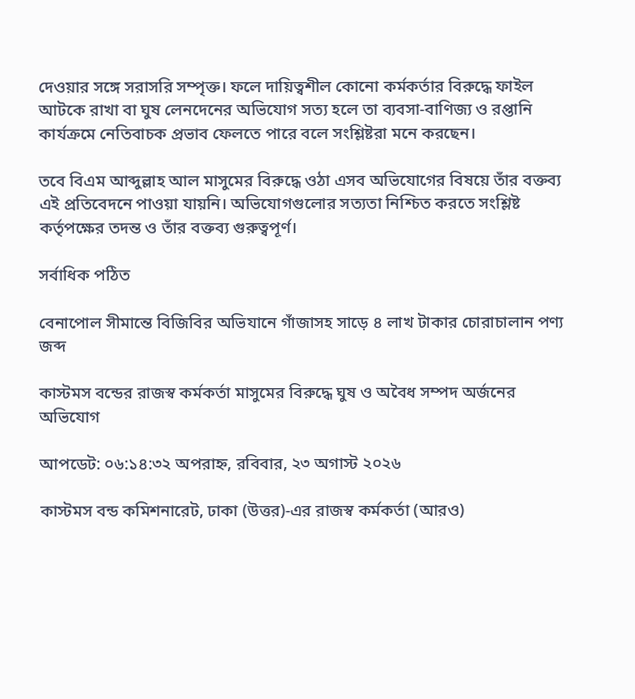দেওয়ার সঙ্গে সরাসরি সম্পৃক্ত। ফলে দায়িত্বশীল কোনো কর্মকর্তার বিরুদ্ধে ফাইল আটকে রাখা বা ঘুষ লেনদেনের অভিযোগ সত্য হলে তা ব্যবসা-বাণিজ্য ও রপ্তানি কার্যক্রমে নেতিবাচক প্রভাব ফেলতে পারে বলে সংশ্লিষ্টরা মনে করছেন।

তবে বিএম আব্দুল্লাহ আল মাসুমের বিরুদ্ধে ওঠা এসব অভিযোগের বিষয়ে তাঁর বক্তব্য এই প্রতিবেদনে পাওয়া যায়নি। অভিযোগগুলোর সত্যতা নিশ্চিত করতে সংশ্লিষ্ট কর্তৃপক্ষের তদন্ত ও তাঁর বক্তব্য গুরুত্বপূর্ণ।

সর্বাধিক পঠিত

বেনাপোল সীমান্তে বিজিবির অভিযানে গাঁজাসহ সাড়ে ৪ লাখ টাকার চোরাচালান পণ্য জব্দ

কাস্টমস বন্ডের রাজস্ব কর্মকর্তা মাসুমের বিরুদ্ধে ঘুষ ও অবৈধ সম্পদ অর্জনের অভিযোগ

আপডেট: ০৬:১৪:৩২ অপরাহ্ন, রবিবার, ২৩ অগাস্ট ২০২৬

কাস্টমস বন্ড কমিশনারেট, ঢাকা (উত্তর)-এর রাজস্ব কর্মকর্তা (আরও)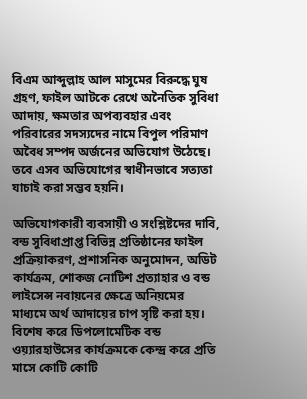বিএম আব্দুল্লাহ আল মাসুমের বিরুদ্ধে ঘুষ গ্রহণ, ফাইল আটকে রেখে অনৈতিক সুবিধা আদায়, ক্ষমতার অপব্যবহার এবং পরিবারের সদস্যদের নামে বিপুল পরিমাণ অবৈধ সম্পদ অর্জনের অভিযোগ উঠেছে। তবে এসব অভিযোগের স্বাধীনভাবে সত্যতা যাচাই করা সম্ভব হয়নি।

অভিযোগকারী ব্যবসায়ী ও সংশ্লিষ্টদের দাবি, বন্ড সুবিধাপ্রাপ্ত বিভিন্ন প্রতিষ্ঠানের ফাইল প্রক্রিয়াকরণ, প্রশাসনিক অনুমোদন, অডিট কার্যক্রম, শোকজ নোটিশ প্রত্যাহার ও বন্ড লাইসেন্স নবায়নের ক্ষেত্রে অনিয়মের মাধ্যমে অর্থ আদায়ের চাপ সৃষ্টি করা হয়। বিশেষ করে ডিপলোমেটিক বন্ড ওয়্যারহাউসের কার্যক্রমকে কেন্দ্র করে প্রতি মাসে কোটি কোটি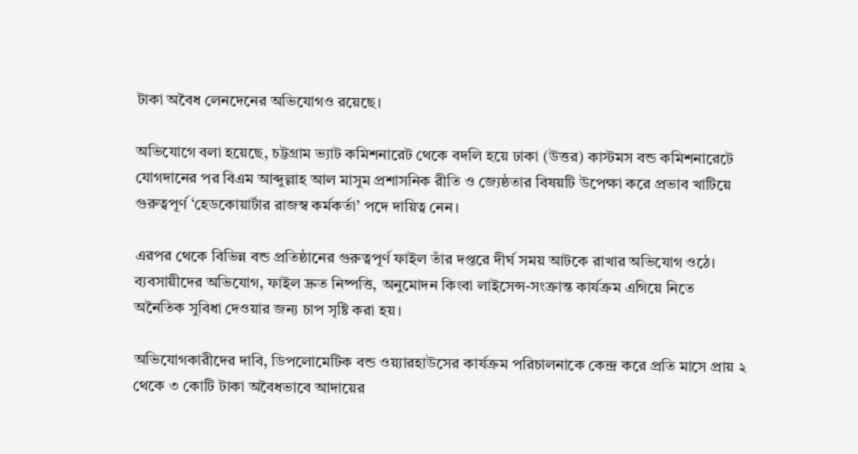টাকা অবৈধ লেনদেনের অভিযোগও রয়েছে।

অভিযোগে বলা হয়েছে, চট্টগ্রাম ভ্যাট কমিশনারেট থেকে বদলি হয়ে ঢাকা (উত্তর) কাস্টমস বন্ড কমিশনারেটে যোগদানের পর বিএম আব্দুল্লাহ আল মাসুম প্রশাসনিক রীতি ও জ্যেষ্ঠতার বিষয়টি উপেক্ষা করে প্রভাব খাটিয়ে গুরুত্বপূর্ণ ‘হেডকোয়ার্টার রাজস্ব কর্মকর্তা’ পদে দায়িত্ব নেন।

এরপর থেকে বিভিন্ন বন্ড প্রতিষ্ঠানের গুরুত্বপূর্ণ ফাইল তাঁর দপ্তরে দীর্ঘ সময় আটকে রাখার অভিযোগ ওঠে। ব্যবসায়ীদের অভিযোগ, ফাইল দ্রুত নিষ্পত্তি, অনুমোদন কিংবা লাইসেন্স-সংক্রান্ত কার্যক্রম এগিয়ে নিতে অনৈতিক সুবিধা দেওয়ার জন্য চাপ সৃষ্টি করা হয়।

অভিযোগকারীদের দাবি, ডিপলোমেটিক বন্ড ওয়্যারহাউসের কার্যক্রম পরিচালনাকে কেন্দ্র করে প্রতি মাসে প্রায় ২ থেকে ৩ কোটি টাকা অবৈধভাবে আদায়ের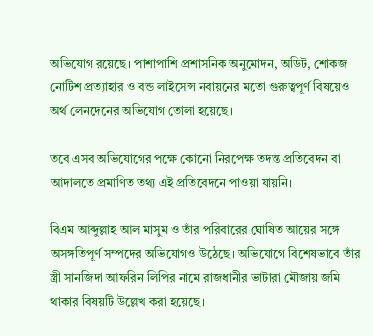অভিযোগ রয়েছে। পাশাপাশি প্রশাসনিক অনুমোদন, অডিট, শোকজ নোটিশ প্রত্যাহার ও বন্ড লাইসেন্স নবায়নের মতো গুরুত্বপূর্ণ বিষয়েও অর্থ লেনদেনের অভিযোগ তোলা হয়েছে।

তবে এসব অভিযোগের পক্ষে কোনো নিরপেক্ষ তদন্ত প্রতিবেদন বা আদালতে প্রমাণিত তথ্য এই প্রতিবেদনে পাওয়া যায়নি।

বিএম আব্দুল্লাহ আল মাসুম ও তাঁর পরিবারের ঘোষিত আয়ের সঙ্গে অসঙ্গতিপূর্ণ সম্পদের অভিযোগও উঠেছে। অভিযোগে বিশেষভাবে তাঁর স্ত্রী সানজিদা আফরিন লিপির নামে রাজধানীর ভাটারা মৌজায় জমি থাকার বিষয়টি উল্লেখ করা হয়েছে।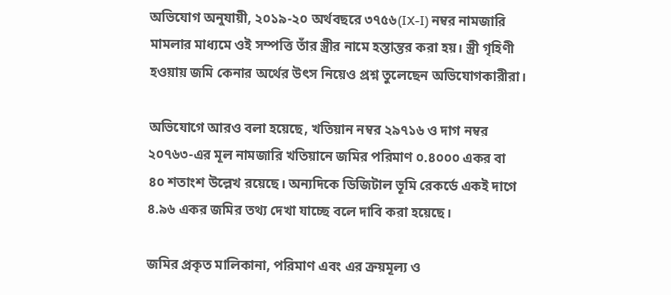অভিযোগ অনুযায়ী, ২০১৯-২০ অর্থবছরে ৩৭৫৬(IX-I) নম্বর নামজারি মামলার মাধ্যমে ওই সম্পত্তি তাঁর স্ত্রীর নামে হস্তান্তর করা হয়। স্ত্রী গৃহিণী হওয়ায় জমি কেনার অর্থের উৎস নিয়েও প্রশ্ন তুলেছেন অভিযোগকারীরা।

অভিযোগে আরও বলা হয়েছে, খতিয়ান নম্বর ২৯৭১৬ ও দাগ নম্বর ২০৭৬৩-এর মূল নামজারি খতিয়ানে জমির পরিমাণ ০.৪০০০ একর বা ৪০ শতাংশ উল্লেখ রয়েছে। অন্যদিকে ডিজিটাল ভূমি রেকর্ডে একই দাগে ৪.৯৬ একর জমির তথ্য দেখা যাচ্ছে বলে দাবি করা হয়েছে।

জমির প্রকৃত মালিকানা, পরিমাণ এবং এর ক্রয়মূল্য ও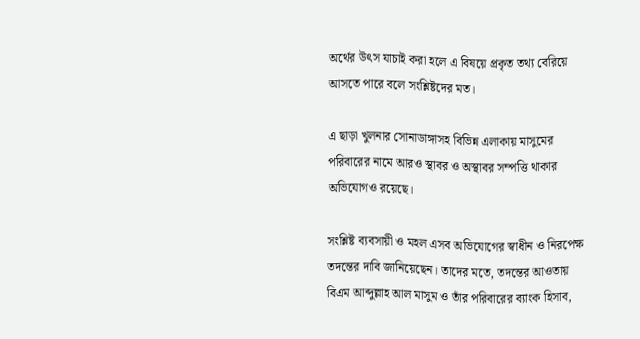অর্থের উৎস যাচাই করা হলে এ বিষয়ে প্রকৃত তথ্য বেরিয়ে আসতে পারে বলে সংশ্লিষ্টদের মত।

এ ছাড়া খুলনার সোনাডাঙ্গাসহ বিভিন্ন এলাকায় মাসুমের পরিবারের নামে আরও স্থাবর ও অস্থাবর সম্পত্তি থাকার অভিযোগও রয়েছে।

সংশ্লিষ্ট ব্যবসায়ী ও মহল এসব অভিযোগের স্বাধীন ও নিরপেক্ষ তদন্তের দাবি জানিয়েছেন। তাদের মতে, তদন্তের আওতায় বিএম আব্দুল্লাহ আল মাসুম ও তাঁর পরিবারের ব্যাংক হিসাব,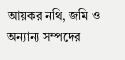আয়কর নথি, জমি ও অন্যান্য সম্পদের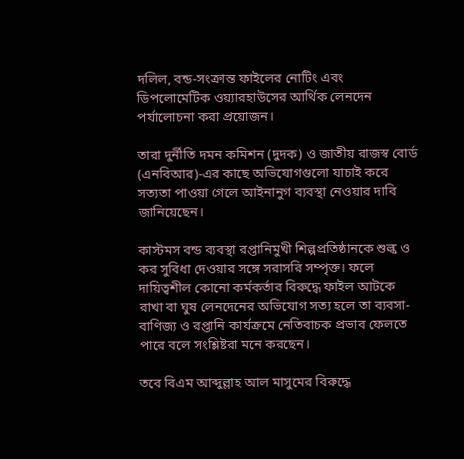দলিল, বন্ড-সংক্রান্ত ফাইলের নোটিং এবং ডিপলোমেটিক ওয়্যারহাউসের আর্থিক লেনদেন পর্যালোচনা করা প্রয়োজন।

তারা দুর্নীতি দমন কমিশন (দুদক) ও জাতীয় রাজস্ব বোর্ড (এনবিআর)-এর কাছে অভিযোগগুলো যাচাই করে সত্যতা পাওয়া গেলে আইনানুগ ব্যবস্থা নেওয়ার দাবি জানিয়েছেন।

কাস্টমস বন্ড ব্যবস্থা রপ্তানিমুখী শিল্পপ্রতিষ্ঠানকে শুল্ক ও কর সুবিধা দেওয়ার সঙ্গে সরাসরি সম্পৃক্ত। ফলে দায়িত্বশীল কোনো কর্মকর্তার বিরুদ্ধে ফাইল আটকে রাখা বা ঘুষ লেনদেনের অভিযোগ সত্য হলে তা ব্যবসা-বাণিজ্য ও রপ্তানি কার্যক্রমে নেতিবাচক প্রভাব ফেলতে পারে বলে সংশ্লিষ্টরা মনে করছেন।

তবে বিএম আব্দুল্লাহ আল মাসুমের বিরুদ্ধে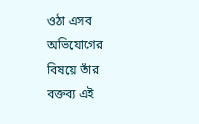ওঠা এসব অভিযোগের বিষয়ে তাঁর বক্তব্য এই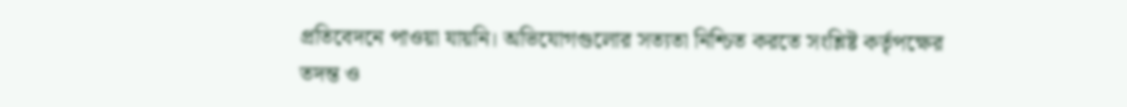প্রতিবেদনে পাওয়া যায়নি। অভিযোগগুলোর সত্যতা নিশ্চিত করতে সংশ্লিষ্ট কর্তৃপক্ষের তদন্ত ও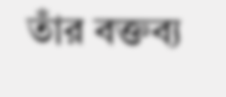তাঁর বক্তব্য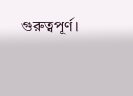গুরুত্বপূর্ণ।